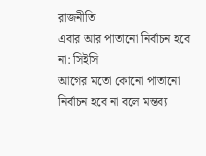রাজনীতি
এবার আর পাতানো নির্বাচন হবে না: সিইসি
আগের মতো কোনো পাতানো নির্বাচন হবে না বলে মন্তব্য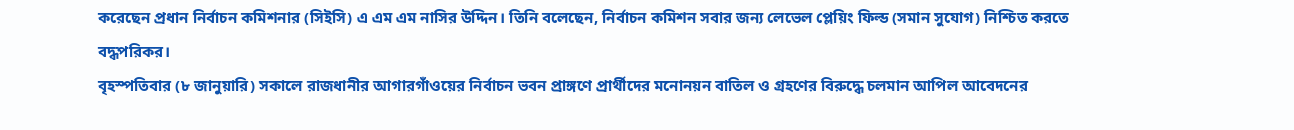করেছেন প্রধান নির্বাচন কমিশনার (সিইসি) এ এম এম নাসির উদ্দিন। তিনি বলেছেন, নির্বাচন কমিশন সবার জন্য লেভেল প্লেয়িং ফিল্ড (সমান সুযোগ) নিশ্চিত করতে বদ্ধপরিকর।
বৃহস্পতিবার (৮ জানুয়ারি) সকালে রাজধানীর আগারগাঁওয়ের নির্বাচন ভবন প্রাঙ্গণে প্রার্থীদের মনোনয়ন বাতিল ও গ্রহণের বিরুদ্ধে চলমান আপিল আবেদনের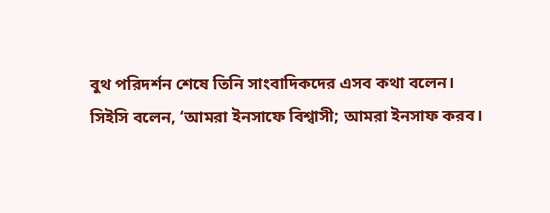বুথ পরিদর্শন শেষে তিনি সাংবাদিকদের এসব কথা বলেন।
সিইসি বলেন, ‘আমরা ইনসাফে বিশ্বাসী; আমরা ইনসাফ করব।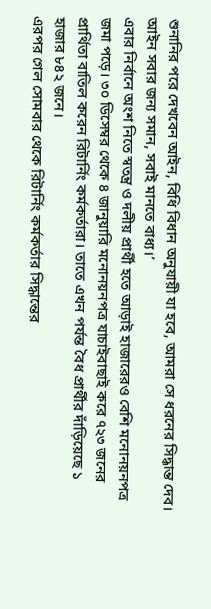শুনানির পরে দেখবেন আইন, বিধি বিধান অনুযায়ী যা হবে, আমরা সে ধরনের সিদ্ধান্ত দেব। আইন সবার জন্য সমান, সবাই মানতে বাধ্য।’
এবার নির্বানে অংশ নিতে স্বতন্ত্র ও দলীয় প্রার্থী হতে আড়াই হাজারেরও বেশি মনোনয়নপত্র জমা পড়ে। ৩০ ডিসেম্বর থেকে ৪ জানুয়ারি মনোনয়নপত্র যাচাইবাছাই করে ৭২৩ জনের প্রার্থিতা বাতিল করেন রিটার্নিং কর্মকর্তারা। তাতে এখন পর্যন্ত বৈধ প্রার্থীর দাঁড়িয়েছে ১ হাজার ৮৪২ জনে।
এরপর গেল সোমবার থেকে রিটার্নিং কর্মকর্তার সিদ্ধান্তের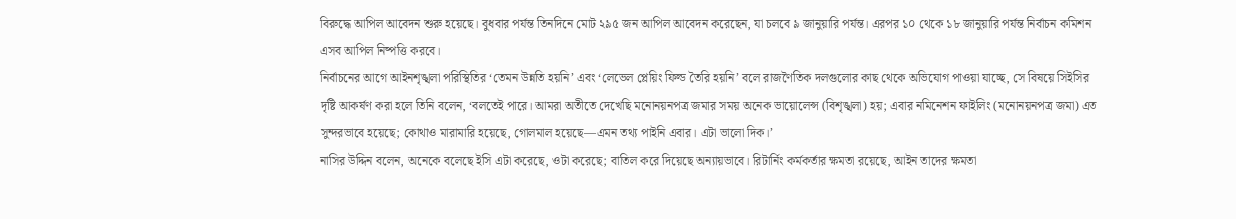বিরুদ্ধে আপিল আবেদন শুরু হয়েছে। বুধবার পর্যন্ত তিনদিনে মোট ২৯৫ জন আপিল আবেদন করেছেন, যা চলবে ৯ জানুয়ারি পর্যন্ত। এরপর ১০ থেকে ১৮ জানুয়ারি পর্যন্ত নির্বাচন কমিশন এসব আপিল নিষ্পত্তি করবে।
নির্বাচনের আগে আইনশৃঙ্খলা পরিস্থিতির ‘তেমন উন্নতি হয়নি’ এবং ‘লেভেল প্লেয়িং ফিল্ড তৈরি হয়নি’ বলে রাজণৈতিক দলগুলোর কাছ থেকে অভিযোগ পাওয়া যাচ্ছে, সে বিষয়ে সিইসির দৃষ্টি আকর্ষণ করা হলে তিনি বলেন, ‘বলতেই পারে। আমরা অতীতে দেখেছি মনোনয়নপত্র জমার সময় অনেক ভায়োলেন্স (বিশৃঙ্খলা) হয়; এবার নমিনেশন ফাইলিং (মনোনয়নপত্র জমা) এত সুন্দরভাবে হয়েছে; কোথাও মারামারি হয়েছে, গোলমাল হয়েছে—এমন তথ্য পাইনি এবার। এটা ভালো দিক।’
নাসির উদ্দিন বলেন, অনেকে বলেছে ইসি এটা করেছে, ওটা করেছে; বাতিল করে দিয়েছে অন্যায়ভাবে। রিটার্নিং কর্মকর্তার ক্ষমতা রয়েছে, আইন তাদের ক্ষমতা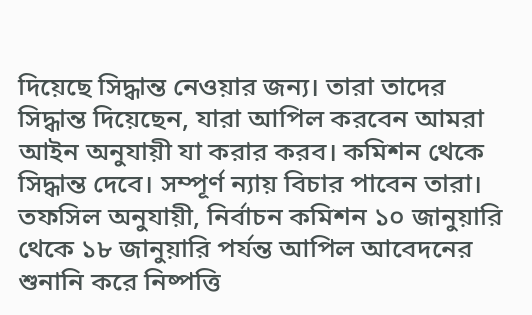দিয়েছে সিদ্ধান্ত নেওয়ার জন্য। তারা তাদের সিদ্ধান্ত দিয়েছেন, যারা আপিল করবেন আমরা আইন অনুযায়ী যা করার করব। কমিশন থেকে সিদ্ধান্ত দেবে। সম্পূর্ণ ন্যায় বিচার পাবেন তারা।
তফসিল অনুযায়ী, নির্বাচন কমিশন ১০ জানুয়ারি থেকে ১৮ জানুয়ারি পর্যন্ত আপিল আবেদনের শুনানি করে নিষ্পত্তি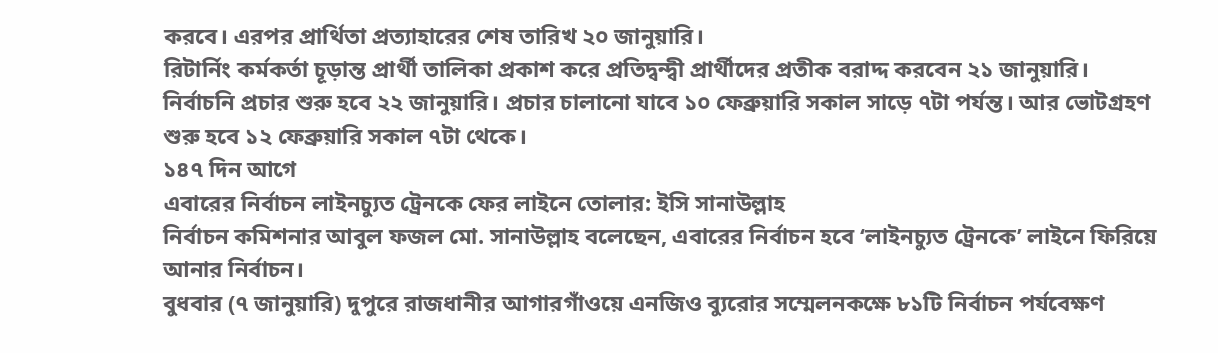করবে। এরপর প্রার্থিতা প্রত্যাহারের শেষ তারিখ ২০ জানুয়ারি।
রিটার্নিং কর্মকর্তা চূড়ান্ত প্রার্থী তালিকা প্রকাশ করে প্রতিদ্বন্দ্বী প্রার্থীদের প্রতীক বরাদ্দ করবেন ২১ জানুয়ারি। নির্বাচনি প্রচার শুরু হবে ২২ জানুয়ারি। প্রচার চালানো যাবে ১০ ফেব্রুয়ারি সকাল সাড়ে ৭টা পর্যন্ত। আর ভোটগ্রহণ শুরু হবে ১২ ফেব্রুয়ারি সকাল ৭টা থেকে।
১৪৭ দিন আগে
এবারের নির্বাচন লাইনচ্যুত ট্রেনকে ফের লাইনে তোলার: ইসি সানাউল্লাহ
নির্বাচন কমিশনার আবুল ফজল মো. সানাউল্লাহ বলেছেন, এবারের নির্বাচন হবে ‘লাইনচ্যুত ট্রেনকে’ লাইনে ফিরিয়ে আনার নির্বাচন।
বুধবার (৭ জানুয়ারি) দুপুরে রাজধানীর আগারগাঁওয়ে এনজিও ব্যুরোর সম্মেলনকক্ষে ৮১টি নির্বাচন পর্যবেক্ষণ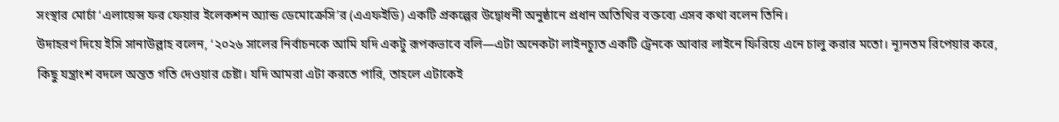সংস্থার মোর্চা ‘এলায়েন্স ফর ফেয়ার ইলেকশন অ্যান্ড ডেমোক্রেসি’র (এএফইডি) একটি প্রকল্পের উদ্বোধনী অনুষ্ঠানে প্রধান অতিথির বক্তব্যে এসব কথা বলেন তিনি।
উদাহরণ দিয়ে ইসি সানাউল্লাহ বলেন, ‘২০২৬ সালের নির্বাচনকে আমি যদি একটু রূপকভাবে বলি—এটা অনেকটা লাইনচ্যুত একটি ট্রেনকে আবার লাইনে ফিরিয়ে এনে চালু করার মতো। ন্যূনতম রিপেয়ার করে, কিছু যন্ত্রাংশ বদলে অন্তত গতি দেওয়ার চেষ্টা। যদি আমরা এটা করতে পারি, তাহলে এটাকেই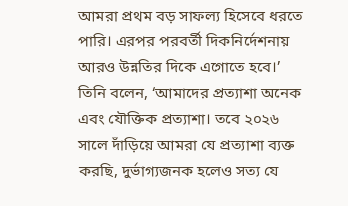আমরা প্রথম বড় সাফল্য হিসেবে ধরতে পারি। এরপর পরবর্তী দিকনির্দেশনায় আরও উন্নতির দিকে এগোতে হবে।’
তিনি বলেন, ‘আমাদের প্রত্যাশা অনেক এবং যৌক্তিক প্রত্যাশা। তবে ২০২৬ সালে দাঁড়িয়ে আমরা যে প্রত্যাশা ব্যক্ত করছি, দুর্ভাগ্যজনক হলেও সত্য যে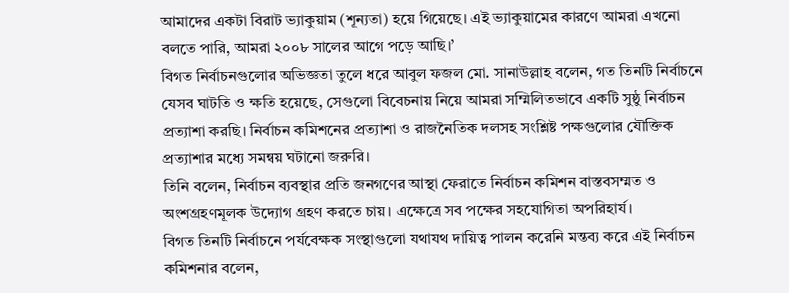আমাদের একটা বিরাট ভ্যাকুয়াম (শূন্যতা) হয়ে গিয়েছে। এই ভ্যাকুয়ামের কারণে আমরা এখনো বলতে পারি, আমরা ২০০৮ সালের আগে পড়ে আছি।’
বিগত নির্বাচনগুলোর অভিজ্ঞতা তুলে ধরে আবুল ফজল মো. সানাউল্লাহ বলেন, গত তিনটি নির্বাচনে যেসব ঘাটতি ও ক্ষতি হয়েছে, সেগুলো বিবেচনায় নিয়ে আমরা সম্মিলিতভাবে একটি সুষ্ঠু নির্বাচন প্রত্যাশা করছি। নির্বাচন কমিশনের প্রত্যাশা ও রাজনৈতিক দলসহ সংশ্লিষ্ট পক্ষগুলোর যৌক্তিক প্রত্যাশার মধ্যে সমন্বয় ঘটানো জরুরি।
তিনি বলেন, নির্বাচন ব্যবস্থার প্রতি জনগণের আস্থা ফেরাতে নির্বাচন কমিশন বাস্তবসম্মত ও অংশগ্রহণমূলক উদ্যোগ গ্রহণ করতে চায়। এক্ষেত্রে সব পক্ষের সহযোগিতা অপরিহার্য।
বিগত তিনটি নির্বাচনে পর্যবেক্ষক সংস্থাগুলো যথাযথ দায়িত্ব পালন করেনি মন্তব্য করে এই নির্বাচন কমিশনার বলেন,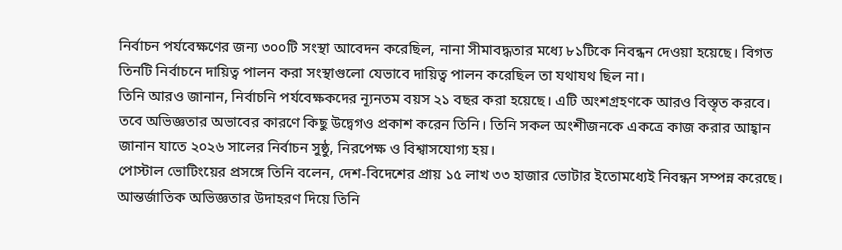নির্বাচন পর্যবেক্ষণের জন্য ৩০০টি সংস্থা আবেদন করেছিল, নানা সীমাবদ্ধতার মধ্যে ৮১টিকে নিবন্ধন দেওয়া হয়েছে। বিগত তিনটি নির্বাচনে দায়িত্ব পালন করা সংস্থাগুলো যেভাবে দায়িত্ব পালন করেছিল তা যথাযথ ছিল না।
তিনি আরও জানান, নির্বাচনি পর্যবেক্ষকদের ন্যূনতম বয়স ২১ বছর করা হয়েছে। এটি অংশগ্রহণকে আরও বিস্তৃত করবে। তবে অভিজ্ঞতার অভাবের কারণে কিছু উদ্বেগও প্রকাশ করেন তিনি। তিনি সকল অংশীজনকে একত্রে কাজ করার আহ্বান জানান যাতে ২০২৬ সালের নির্বাচন সুষ্ঠু, নিরপেক্ষ ও বিশ্বাসযোগ্য হয়।
পোস্টাল ভোটিংয়ের প্রসঙ্গে তিনি বলেন, দেশ-বিদেশের প্রায় ১৫ লাখ ৩৩ হাজার ভোটার ইতোমধ্যেই নিবন্ধন সম্পন্ন করেছে।
আন্তর্জাতিক অভিজ্ঞতার উদাহরণ দিয়ে তিনি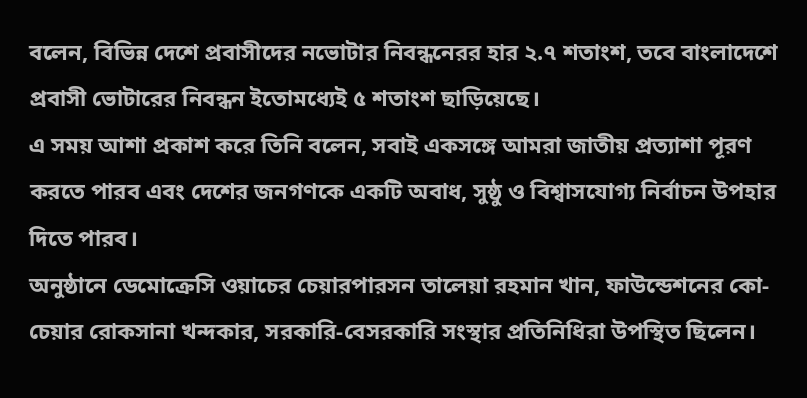বলেন, বিভিন্ন দেশে প্রবাসীদের নভোটার নিবন্ধনেরর হার ২.৭ শতাংশ, তবে বাংলাদেশে প্রবাসী ভোটারের নিবন্ধন ইতোমধ্যেই ৫ শতাংশ ছাড়িয়েছে।
এ সময় আশা প্রকাশ করে তিনি বলেন, সবাই একসঙ্গে আমরা জাতীয় প্রত্যাশা পূরণ করতে পারব এবং দেশের জনগণকে একটি অবাধ, সুষ্ঠু ও বিশ্বাসযোগ্য নির্বাচন উপহার দিতে পারব।
অনুষ্ঠানে ডেমোক্রেসি ওয়াচের চেয়ারপারসন তালেয়া রহমান খান, ফাউন্ডেশনের কো-চেয়ার রোকসানা খন্দকার, সরকারি-বেসরকারি সংস্থার প্রতিনিধিরা উপস্থিত ছিলেন।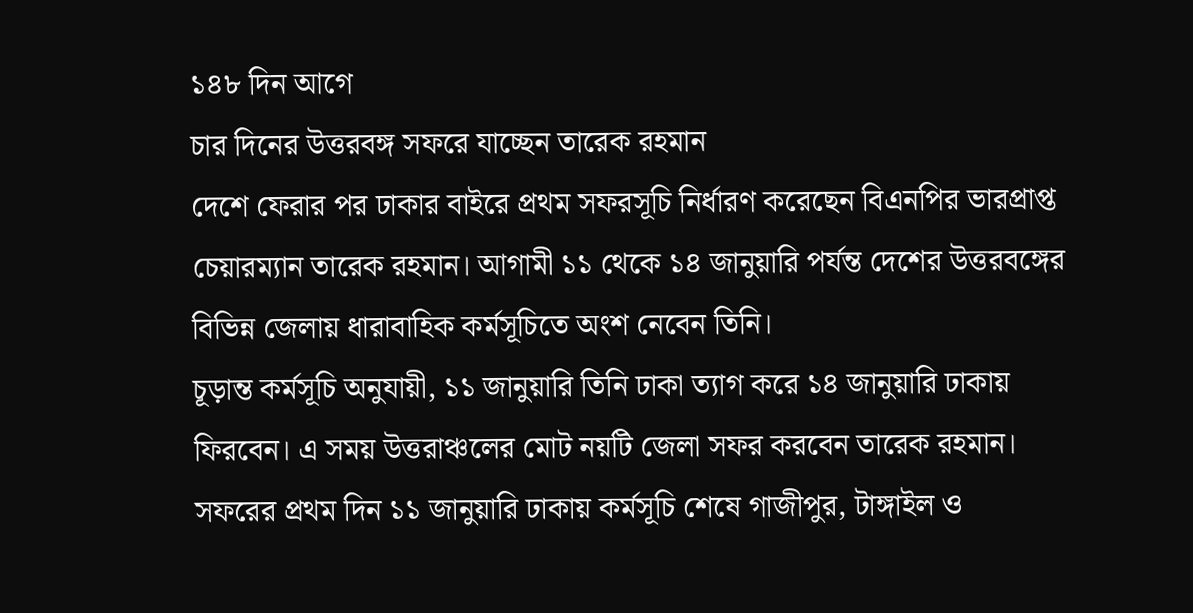১৪৮ দিন আগে
চার দিনের উত্তরবঙ্গ সফরে যাচ্ছেন তারেক রহমান
দেশে ফেরার পর ঢাকার বাইরে প্রথম সফরসূচি নির্ধারণ করেছেন বিএনপির ভারপ্রাপ্ত চেয়ারম্যান তারেক রহমান। আগামী ১১ থেকে ১৪ জানুয়ারি পর্যন্ত দেশের উত্তরবঙ্গের বিভিন্ন জেলায় ধারাবাহিক কর্মসূচিতে অংশ নেবেন তিনি।
চূড়ান্ত কর্মসূচি অনুযায়ী, ১১ জানুয়ারি তিনি ঢাকা ত্যাগ করে ১৪ জানুয়ারি ঢাকায় ফিরবেন। এ সময় উত্তরাঞ্চলের মোট নয়টি জেলা সফর করবেন তারেক রহমান।
সফরের প্রথম দিন ১১ জানুয়ারি ঢাকায় কর্মসূচি শেষে গাজীপুর, টাঙ্গাইল ও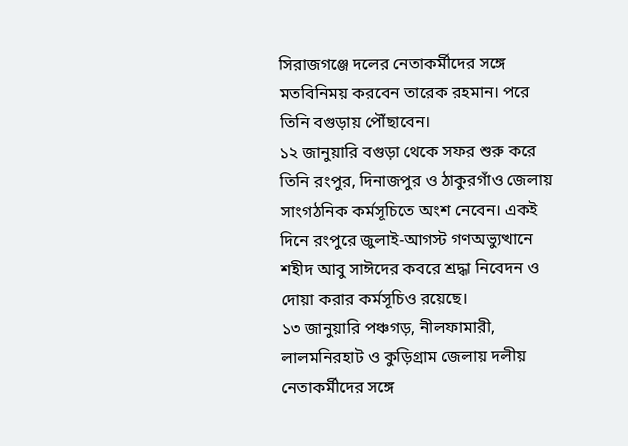সিরাজগঞ্জে দলের নেতাকর্মীদের সঙ্গে মতবিনিময় করবেন তারেক রহমান। পরে তিনি বগুড়ায় পৌঁছাবেন।
১২ জানুয়ারি বগুড়া থেকে সফর শুরু করে তিনি রংপুর, দিনাজপুর ও ঠাকুরগাঁও জেলায় সাংগঠনিক কর্মসূচিতে অংশ নেবেন। একই দিনে রংপুরে জুলাই-আগস্ট গণঅভ্যুত্থানে শহীদ আবু সাঈদের কবরে শ্রদ্ধা নিবেদন ও দোয়া করার কর্মসূচিও রয়েছে।
১৩ জানুয়ারি পঞ্চগড়, নীলফামারী, লালমনিরহাট ও কুড়িগ্রাম জেলায় দলীয় নেতাকর্মীদের সঙ্গে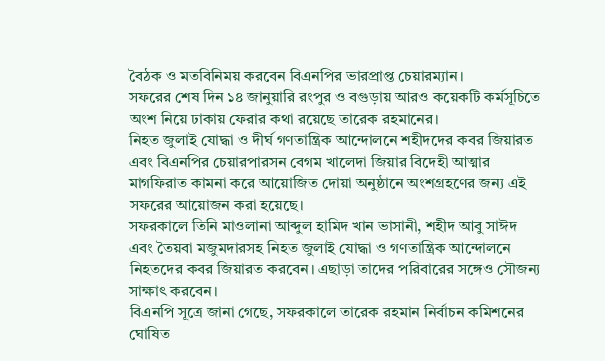বৈঠক ও মতবিনিময় করবেন বিএনপির ভারপ্রাপ্ত চেয়ারম্যান।
সফরের শেষ দিন ১৪ জানুয়ারি রংপুর ও বগুড়ায় আরও কয়েকটি কর্মসূচিতে অংশ নিয়ে ঢাকায় ফেরার কথা রয়েছে তারেক রহমানের।
নিহত জুলাই যোদ্ধা ও দীর্ঘ গণতান্ত্রিক আন্দোলনে শহীদদের কবর জিয়ারত এবং বিএনপির চেয়ারপারসন বেগম খালেদা জিয়ার বিদেহী আত্মার মাগফিরাত কামনা করে আয়োজিত দোয়া অনুষ্ঠানে অংশগ্রহণের জন্য এই সফরের আয়োজন করা হয়েছে।
সফরকালে তিনি মাওলানা আব্দুল হামিদ খান ভাসানী, শহীদ আবু সাঈদ এবং তৈয়বা মজুমদারসহ নিহত জুলাই যোদ্ধা ও গণতান্ত্রিক আন্দোলনে নিহতদের কবর জিয়ারত করবেন। এছাড়া তাদের পরিবারের সঙ্গেও সৌজন্য সাক্ষাৎ করবেন।
বিএনপি সূত্রে জানা গেছে, সফরকালে তারেক রহমান নির্বাচন কমিশনের ঘোষিত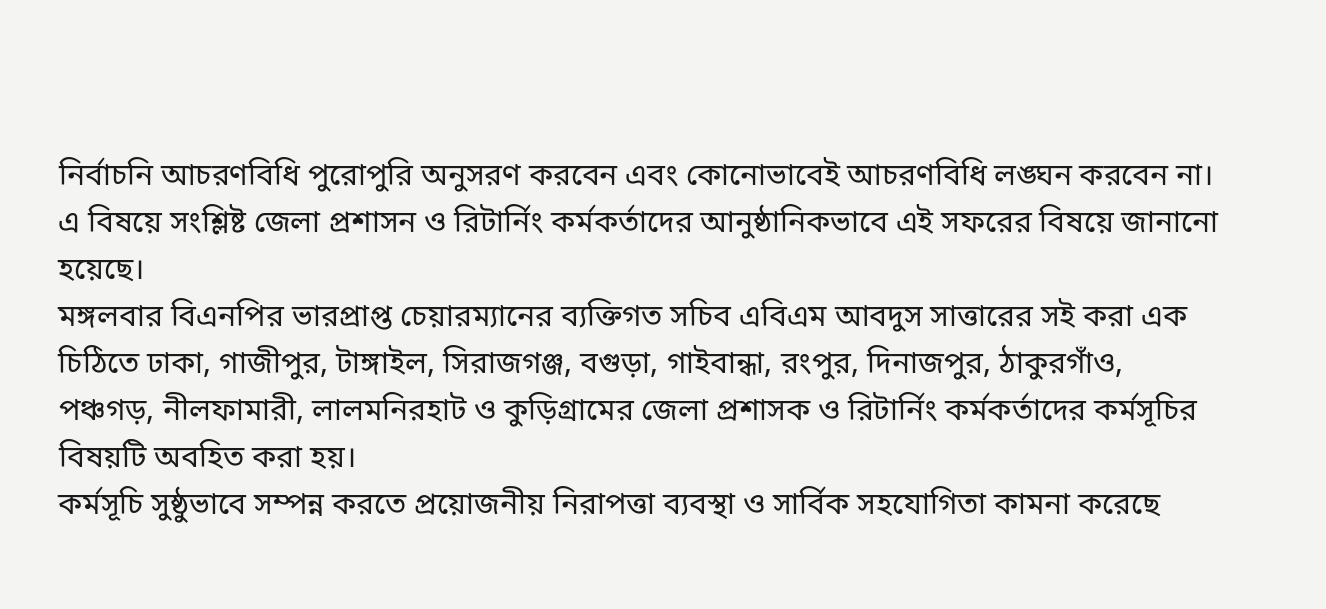নির্বাচনি আচরণবিধি পুরোপুরি অনুসরণ করবেন এবং কোনোভাবেই আচরণবিধি লঙ্ঘন করবেন না। এ বিষয়ে সংশ্লিষ্ট জেলা প্রশাসন ও রিটার্নিং কর্মকর্তাদের আনুষ্ঠানিকভাবে এই সফরের বিষয়ে জানানো হয়েছে।
মঙ্গলবার বিএনপির ভারপ্রাপ্ত চেয়ারম্যানের ব্যক্তিগত সচিব এবিএম আবদুস সাত্তারের সই করা এক চিঠিতে ঢাকা, গাজীপুর, টাঙ্গাইল, সিরাজগঞ্জ, বগুড়া, গাইবান্ধা, রংপুর, দিনাজপুর, ঠাকুরগাঁও, পঞ্চগড়, নীলফামারী, লালমনিরহাট ও কুড়িগ্রামের জেলা প্রশাসক ও রিটার্নিং কর্মকর্তাদের কর্মসূচির বিষয়টি অবহিত করা হয়।
কর্মসূচি সুষ্ঠুভাবে সম্পন্ন করতে প্রয়োজনীয় নিরাপত্তা ব্যবস্থা ও সার্বিক সহযোগিতা কামনা করেছে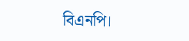বিএনপি।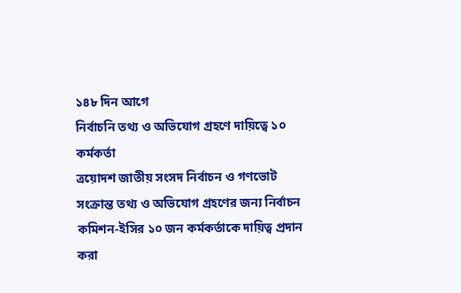১৪৮ দিন আগে
নির্বাচনি তথ্য ও অভিযোগ গ্রহণে দায়িত্বে ১০ কর্মকর্তা
ত্রয়োদশ জাতীয় সংসদ নির্বাচন ও গণভোট সংক্রান্ত তথ্য ও অভিযোগ গ্রহণের জন্য নির্বাচন কমিশন-ইসির ১০ জন কর্মকর্তাকে দায়িত্ব প্রদান করা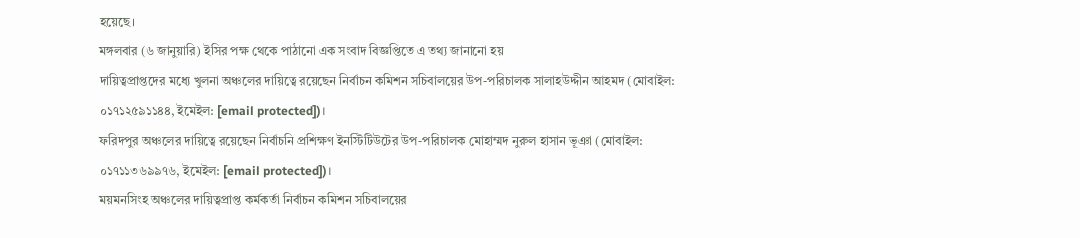হয়েছে।
মঙ্গলবার (৬ জানুয়ারি) ইসির পক্ষ থেকে পাঠানো এক সংবাদ বিজ্ঞপ্তিতে এ তথ্য জানানো হয়
দায়িত্বপ্রাপ্তদের মধ্যে খুলনা অঞ্চলের দায়িত্বে রয়েছেন নির্বাচন কমিশন সচিবালয়ের উপ-পরিচালক সালাহউদ্দীন আহমদ (মোবাইল: ০১৭১২৫৯১১৪৪, ইমেইল: [email protected])।
ফরিদপুর অঞ্চলের দায়িত্বে রয়েছেন নির্বাচনি প্রশিক্ষণ ইনস্টিটিউটের উপ-পরিচালক মোহাম্মদ নুরুল হাসান ভূঞা (মোবাইল: ০১৭১১৩৬৯৯৭৬, ইমেইল: [email protected])।
ময়মনসিংহ অঞ্চলের দায়িত্বপ্রাপ্ত কর্মকর্তা নির্বাচন কমিশন সচিবালয়ের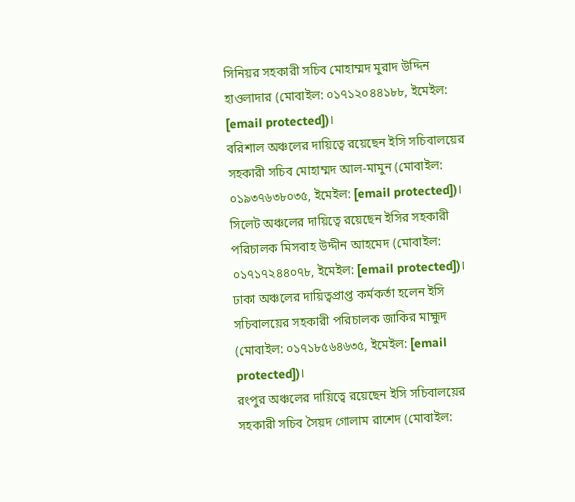সিনিয়র সহকারী সচিব মোহাম্মদ মুরাদ উদ্দিন হাওলাদার (মোবাইল: ০১৭১২০৪৪১৮৮, ইমেইল: [email protected])।
বরিশাল অঞ্চলের দায়িত্বে রয়েছেন ইসি সচিবালয়ের সহকারী সচিব মোহাম্মদ আল-মামুন (মোবাইল: ০১৯৩৭৬৩৮০৩৫, ইমেইল: [email protected])।
সিলেট অঞ্চলের দায়িত্বে রয়েছেন ইসির সহকারী পরিচালক মিসবাহ উদ্দীন আহমেদ (মোবাইল: ০১৭১৭২৪৪০৭৮, ইমেইল: [email protected])।
ঢাকা অঞ্চলের দায়িত্বপ্রাপ্ত কর্মকর্তা হলেন ইসি সচিবালয়ের সহকারী পরিচালক জাকির মাহ্মুদ (মোবাইল: ০১৭১৮৫৬৪৬৩৫, ইমেইল: [email protected])।
রংপুর অঞ্চলের দায়িত্বে রয়েছেন ইসি সচিবালয়ের সহকারী সচিব সৈয়দ গোলাম রাশেদ (মোবাইল: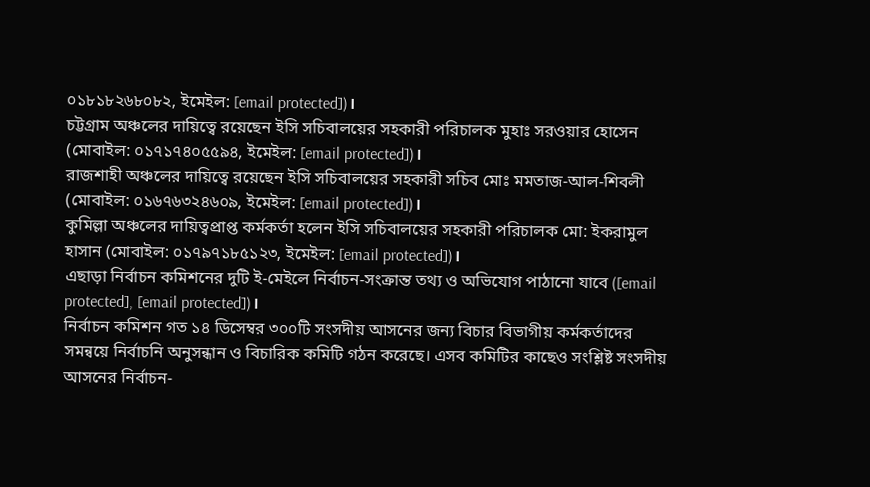০১৮১৮২৬৮০৮২, ইমেইল: [email protected])।
চট্টগ্রাম অঞ্চলের দায়িত্বে রয়েছেন ইসি সচিবালয়ের সহকারী পরিচালক মুহাঃ সরওয়ার হোসেন (মোবাইল: ০১৭১৭৪০৫৫৯৪, ইমেইল: [email protected])।
রাজশাহী অঞ্চলের দায়িত্বে রয়েছেন ইসি সচিবালয়ের সহকারী সচিব মোঃ মমতাজ-আল-শিবলী (মোবাইল: ০১৬৭৬৩২৪৬০৯, ইমেইল: [email protected])।
কুমিল্লা অঞ্চলের দায়িত্বপ্রাপ্ত কর্মকর্তা হলেন ইসি সচিবালয়ের সহকারী পরিচালক মো: ইকরামুল হাসান (মোবাইল: ০১৭৯৭১৮৫১২৩, ইমেইল: [email protected])।
এছাড়া নির্বাচন কমিশনের দুটি ই-মেইলে নির্বাচন-সংক্রান্ত তথ্য ও অভিযোগ পাঠানো যাবে ([email protected], [email protected])।
নির্বাচন কমিশন গত ১৪ ডিসেম্বর ৩০০টি সংসদীয় আসনের জন্য বিচার বিভাগীয় কর্মকর্তাদের সমন্বয়ে নির্বাচনি অনুসন্ধান ও বিচারিক কমিটি গঠন করেছে। এসব কমিটির কাছেও সংশ্লিষ্ট সংসদীয় আসনের নির্বাচন-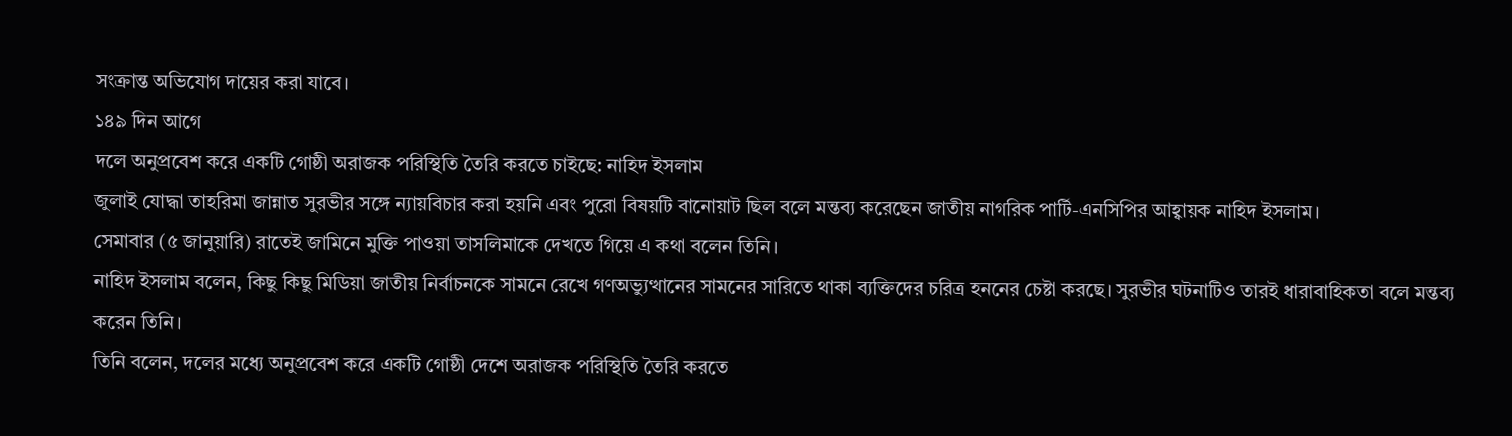সংক্রান্ত অভিযোগ দায়ের করা যাবে।
১৪৯ দিন আগে
দলে অনুপ্রবেশ করে একটি গোষ্ঠী অরাজক পরিস্থিতি তৈরি করতে চাইছে: নাহিদ ইসলাম
জুলাই যোদ্ধা তাহরিমা জান্নাত সুরভীর সঙ্গে ন্যায়বিচার করা হয়নি এবং পুরো বিষয়টি বানোয়াট ছিল বলে মন্তব্য করেছেন জাতীয় নাগরিক পার্টি-এনসিপির আহ্বায়ক নাহিদ ইসলাম।
সেমাবার (৫ জানুয়ারি) রাতেই জামিনে মুক্তি পাওয়া তাসলিমাকে দেখতে গিয়ে এ কথা বলেন তিনি।
নাহিদ ইসলাম বলেন, কিছু কিছু মিডিয়া জাতীয় নির্বাচনকে সামনে রেখে গণঅভ্যুত্থানের সামনের সারিতে থাকা ব্যক্তিদের চরিত্র হননের চেষ্টা করছে। সুরভীর ঘটনাটিও তারই ধারাবাহিকতা বলে মন্তব্য করেন তিনি।
তিনি বলেন, দলের মধ্যে অনুপ্রবেশ করে একটি গোষ্ঠী দেশে অরাজক পরিস্থিতি তৈরি করতে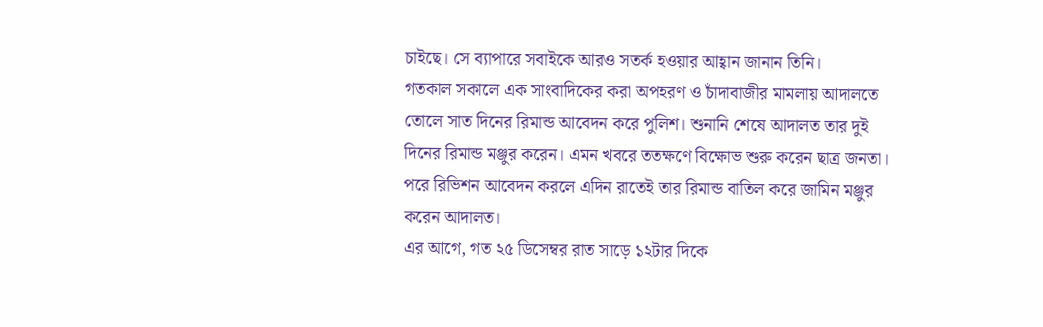চাইছে। সে ব্যাপারে সবাইকে আরও সতর্ক হওয়ার আহ্বান জানান তিনি।
গতকাল সকালে এক সাংবাদিকের করা অপহরণ ও চাঁদাবাজীর মামলায় আদালতে তোলে সাত দিনের রিমান্ড আবেদন করে পুলিশ। শুনানি শেষে আদালত তার দুই দিনের রিমান্ড মঞ্জুর করেন। এমন খবরে ততক্ষণে বিক্ষোভ শুরু করেন ছাত্র জনতা। পরে রিভিশন আবেদন করলে এদিন রাতেই তার রিমান্ড বাতিল করে জামিন মঞ্জুর করেন আদালত।
এর আগে, গত ২৫ ডিসেম্বর রাত সাড়ে ১২টার দিকে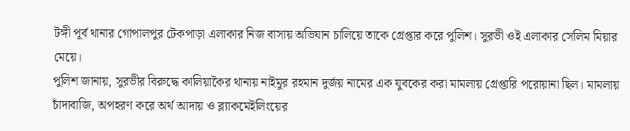টঙ্গী পূর্ব থানার গোপালপুর টেকপাড়া এলাকার নিজ বাসায় অভিযান চালিয়ে তাকে গ্রেপ্তার করে পুলিশ। সুরভী ওই এলাকার সেলিম মিয়ার মেয়ে।
পুলিশ জানায়, সুরভীর বিরুদ্ধে কালিয়াকৈর থানায় নাইমুর রহমান দুর্জয় নামের এক যুবকের করা মামলায় গ্রেপ্তারি পরোয়ানা ছিল। মামলায় চাঁদাবাজি, অপহরণ করে অর্থ আদায় ও ব্ল্যাকমেইলিংয়ের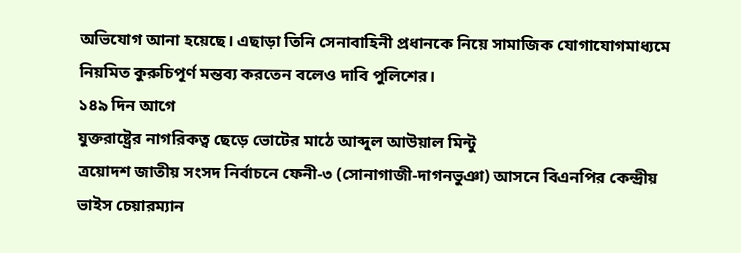অভিযোগ আনা হয়েছে। এছাড়া তিনি সেনাবাহিনী প্রধানকে নিয়ে সামাজিক যোগাযোগমাধ্যমে নিয়মিত কুরুচিপূর্ণ মন্তব্য করতেন বলেও দাবি পুলিশের।
১৪৯ দিন আগে
যুক্তরাষ্ট্রের নাগরিকত্ব ছেড়ে ভোটের মাঠে আব্দুল আউয়াল মিন্টু
ত্রয়োদশ জাতীয় সংসদ নির্বাচনে ফেনী-৩ (সোনাগাজী-দাগনভুঞা) আসনে বিএনপির কেন্দ্রীয় ভাইস চেয়ারম্যান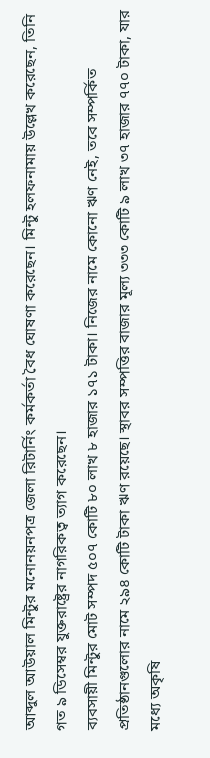আব্দুল আউয়াল মিন্টুর মনোনয়নপত্র জেলা রিটার্নিং কর্মকর্তা বৈধ ঘোষণা করেছেন। মিন্টু হলফনামায় উল্লেখ করেছেন, তিনি গত ৯ ডিসেম্বর যুক্তরাষ্ট্রের নাগরিকত্ব ত্যাগ করেছেন।
ব্যবসায়ী মিন্টুর মোট সম্পদ ৫০৭ কোটি ৮০ লাখ ৮ হাজার ১৭১ টাকা। নিজের নামে কোনো ঋণ নেই, তবে সম্পর্কিত প্রতিষ্ঠানগুলোর নামে ২৯৪ কোটি টাকা ঋণ রয়েছে। স্থাবর সম্পত্তির বাজার মূল্য ৩৩৩ কোটি ৯ লাখ ৩৭ হাজার ৭৭০ টাকা, যার মধ্যে অকৃষি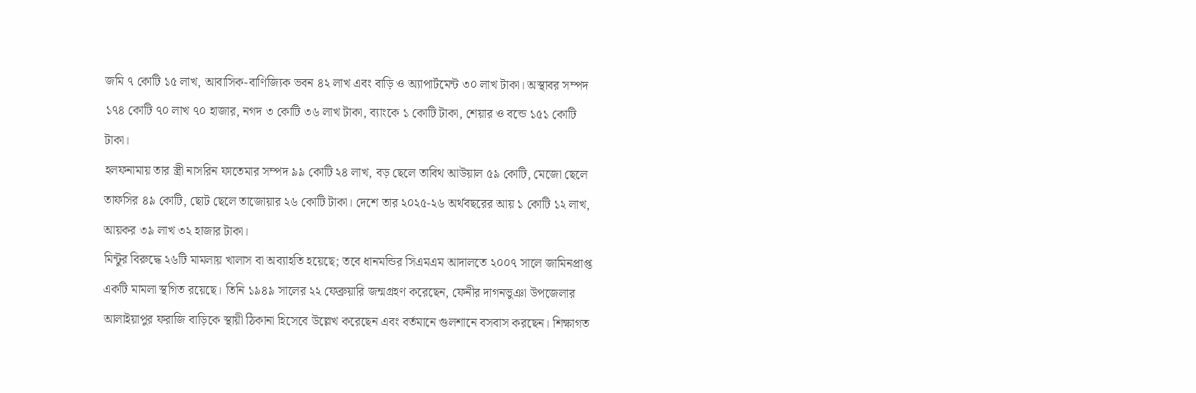জমি ৭ কোটি ১৫ লাখ, আবাসিক-বাণিজ্যিক ভবন ৪২ লাখ এবং বাড়ি ও অ্যাপার্টমেন্ট ৩০ লাখ টাকা। অস্থাবর সম্পদ ১৭৪ কোটি ৭০ লাখ ৭০ হাজার, নগদ ৩ কোটি ৩৬ লাখ টাকা, ব্যাংকে ১ কোটি টাকা, শেয়ার ও বন্ডে ১৫১ কোটি টাকা।
হলফনামায় তার স্ত্রী নাসরিন ফাতেমার সম্পদ ৯৯ কোটি ২৪ লাখ, বড় ছেলে তাবিথ আউয়াল ৫৯ কোটি, মেজো ছেলে তাফসির ৪৯ কোটি, ছোট ছেলে তাজোয়ার ২৬ কোটি টাকা। দেশে তার ২০২৫-২৬ অর্থবছরের আয় ১ কোটি ১২ লাখ, আয়কর ৩৯ লাখ ৩২ হাজার টাকা।
মিন্টুর বিরুদ্ধে ২৬টি মামলায় খালাস বা অব্যাহতি হয়েছে; তবে ধানমন্ডির সিএমএম আদালতে ২০০৭ সালে জামিনপ্রাপ্ত একটি মামলা স্থগিত রয়েছে। তিনি ১৯৪৯ সালের ২২ ফেব্রুয়ারি জন্মগ্রহণ করেছেন, ফেনীর দাগনভুঞা উপজেলার আলাইয়াপুর ফরাজি বাড়িকে স্থায়ী ঠিকানা হিসেবে উল্লেখ করেছেন এবং বর্তমানে গুলশানে বসবাস করছেন। শিক্ষাগত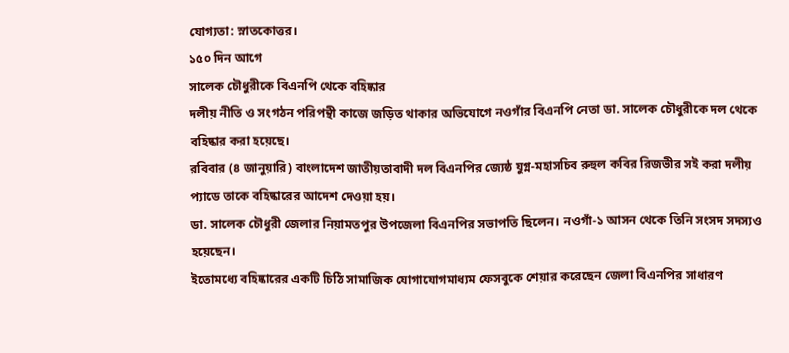যোগ্যতা: স্নাতকোত্তর।
১৫০ দিন আগে
সালেক চৌধুরীকে বিএনপি থেকে বহিষ্কার
দলীয় নীতি ও সংগঠন পরিপন্থী কাজে জড়িত থাকার অভিযোগে নওগাঁর বিএনপি নেতা ডা. সালেক চৌধুরীকে দল থেকে বহিষ্কার করা হয়েছে।
রবিবার (৪ জানুয়ারি) বাংলাদেশ জাতীয়তাবাদী দল বিএনপির জ্যেষ্ঠ যুগ্ন-মহাসচিব রুহুল কবির রিজভীর সই করা দলীয় প্যাডে তাকে বহিষ্কারের আদেশ দেওয়া হয়।
ডা. সালেক চৌধুরী জেলার নিয়ামতপুর উপজেলা বিএনপির সভাপতি ছিলেন। নওগাঁ-১ আসন থেকে তিনি সংসদ সদস্যও হয়েছেন।
ইতোমধ্যে বহিষ্কারের একটি চিঠি সামাজিক যোগাযোগমাধ্যম ফেসবুকে শেয়ার করেছেন জেলা বিএনপির সাধারণ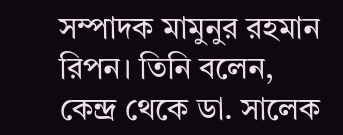সম্পাদক মামুনুর রহমান রিপন। তিনি বলেন, কেন্দ্র থেকে ডা. সালেক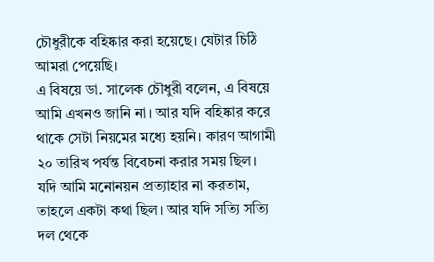চৌধুরীকে বহিষ্কার করা হয়েছে। যেটার চিঠি আমরা পেয়েছি।
এ বিষয়ে ডা. সালেক চৌধুরী বলেন, এ বিষয়ে আমি এখনও জানি না। আর যদি বহিষ্কার করে থাকে সেটা নিয়মের মধ্যে হয়নি। কারণ আগামী ২০ তারিখ পর্যন্ত বিবেচনা করার সময় ছিল। যদি আমি মনোনয়ন প্রত্যাহার না করতাম, তাহলে একটা কথা ছিল। আর যদি সত্যি সত্যি দল থেকে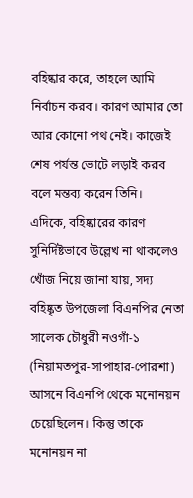বহিষ্কার করে, তাহলে আমি নির্বাচন করব। কারণ আমার তো আর কোনো পথ নেই। কাজেই শেষ পর্যন্ত ভোটে লড়াই করব বলে মন্তব্য করেন তিনি।
এদিকে, বহিষ্কারের কারণ সুনির্দিষ্টভাবে উল্লেখ না থাকলেও খোঁজ নিয়ে জানা যায়, সদ্য বহিষ্কৃত উপজেলা বিএনপির নেতা সালেক চৌধুরী নওগাঁ-১ (নিয়ামতপুর-সাপাহার-পোরশা) আসনে বিএনপি থেকে মনোনয়ন চেয়েছিলেন। কিন্তু তাকে মনোনয়ন না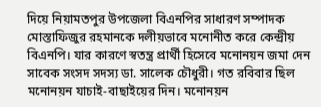দিয়ে নিয়ামতপুর উপজেলা বিএনপির সাধারণ সম্পাদক মোস্তাফিজুর রহমানকে দলীয়ভাবে মনোনীত করে কেন্দ্রীয় বিএনপি। যার কারণে স্বতন্ত্র প্রার্থী হিসেবে মনোনয়ন জমা দেন সাবেক সংসদ সদস্য ডা. সালেক চৌধুরী। গত রবিবার ছিল মনোনয়ন যাচাই-বাছাইয়ের দিন। মনোনয়ন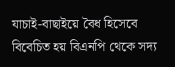যাচাই-বাছাইয়ে বৈধ হিসেবে বিবেচিত হয় বিএনপি থেকে সদ্য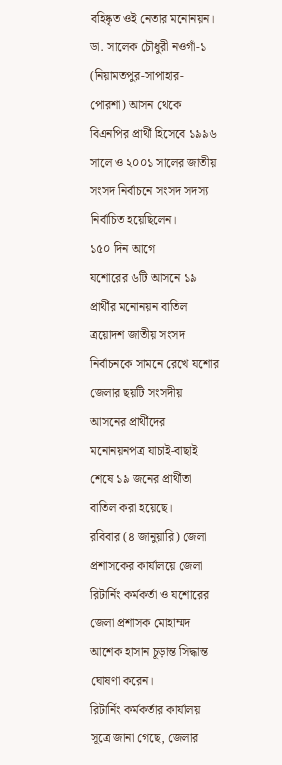বহিষ্কৃত ওই নেতার মনোনয়ন।
ডা. সালেক চৌধুরী নওগাঁ-১ (নিয়ামতপুর-সাপাহার-পোরশা) আসন থেকে বিএনপির প্রার্থী হিসেবে ১৯৯৬ সালে ও ২০০১ সালের জাতীয় সংসদ নির্বাচনে সংসদ সদস্য নির্বাচিত হয়েছিলেন।
১৫০ দিন আগে
যশোরের ৬টি আসনে ১৯ প্রার্থীর মনোনয়ন বাতিল
ত্রয়োদশ জাতীয় সংসদ নির্বাচনকে সামনে রেখে যশোর জেলার ছয়টি সংসদীয় আসনের প্রার্থীদের মনোনয়নপত্র যাচাই-বাছাই শেষে ১৯ জনের প্রার্থীতা বাতিল করা হয়েছে।
রবিবার (৪ জানুয়ারি) জেলা প্রশাসকের কার্যালয়ে জেলা রিটার্নিং কর্মকর্তা ও যশোরের জেলা প্রশাসক মোহাম্মদ আশেক হাসান চূড়ান্ত সিদ্ধান্ত ঘোষণা করেন।
রিটার্নিং কর্মকর্তার কার্যালয় সূত্রে জানা গেছে, জেলার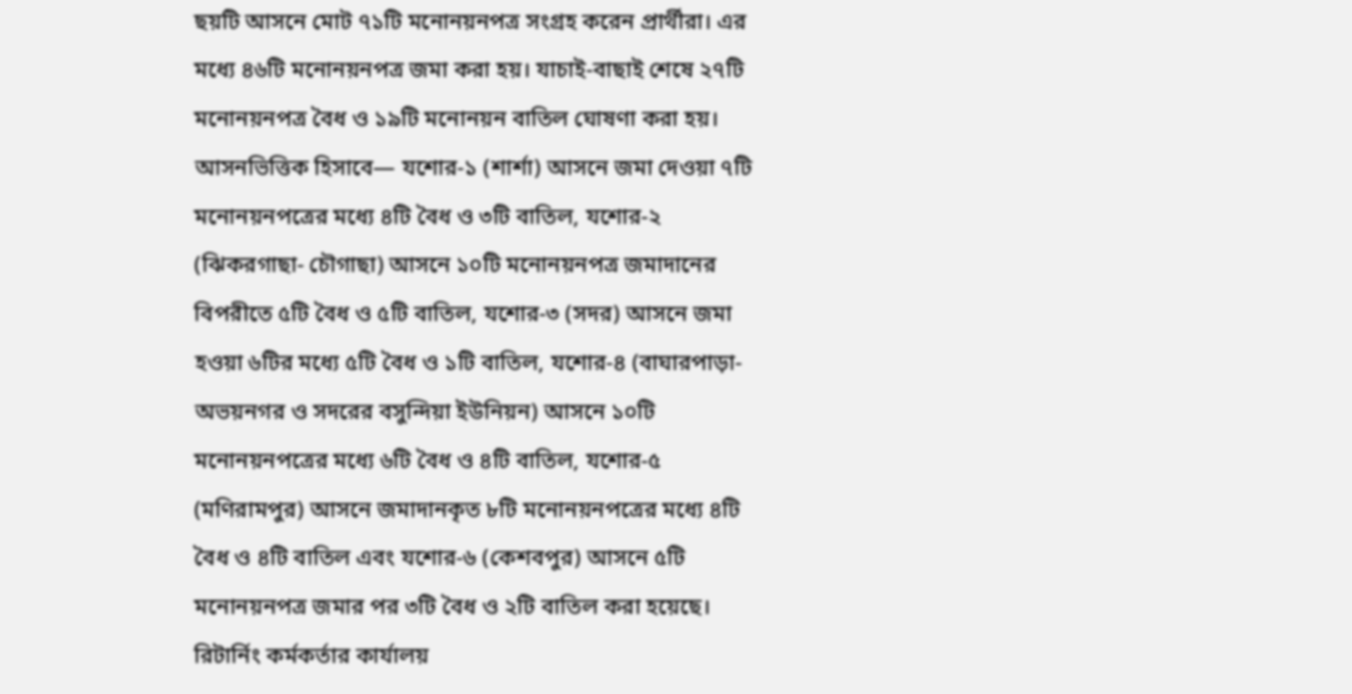ছয়টি আসনে মোট ৭১টি মনোনয়নপত্র সংগ্রহ করেন প্রার্থীরা। এর মধ্যে ৪৬টি মনোনয়নপত্র জমা করা হয়। যাচাই-বাছাই শেষে ২৭টি মনোনয়নপত্র বৈধ ও ১৯টি মনোনয়ন বাতিল ঘোষণা করা হয়।
আসনভিত্তিক হিসাবে— যশোর-১ (শার্শা) আসনে জমা দেওয়া ৭টি মনোনয়নপত্রের মধ্যে ৪টি বৈধ ও ৩টি বাতিল, যশোর-২ (ঝিকরগাছা- চৌগাছা) আসনে ১০টি মনোনয়নপত্র জমাদানের বিপরীতে ৫টি বৈধ ও ৫টি বাতিল, যশোর-৩ (সদর) আসনে জমা হওয়া ৬টির মধ্যে ৫টি বৈধ ও ১টি বাতিল, যশোর-৪ (বাঘারপাড়া-অভয়নগর ও সদরের বসুন্দিয়া ইউনিয়ন) আসনে ১০টি মনোনয়নপত্রের মধ্যে ৬টি বৈধ ও ৪টি বাতিল, যশোর-৫ (মণিরামপুর) আসনে জমাদানকৃত ৮টি মনোনয়নপত্রের মধ্যে ৪টি বৈধ ও ৪টি বাতিল এবং যশোর-৬ (কেশবপুর) আসনে ৫টি মনোনয়নপত্র জমার পর ৩টি বৈধ ও ২টি বাতিল করা হয়েছে।
রিটার্নিং কর্মকর্তার কার্যালয়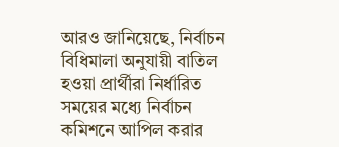আরও জানিয়েছে, নির্বাচন বিধিমালা অনুযায়ী বাতিল হওয়া প্রার্থীরা নির্ধারিত সময়ের মধ্যে নির্বাচন কমিশনে আপিল করার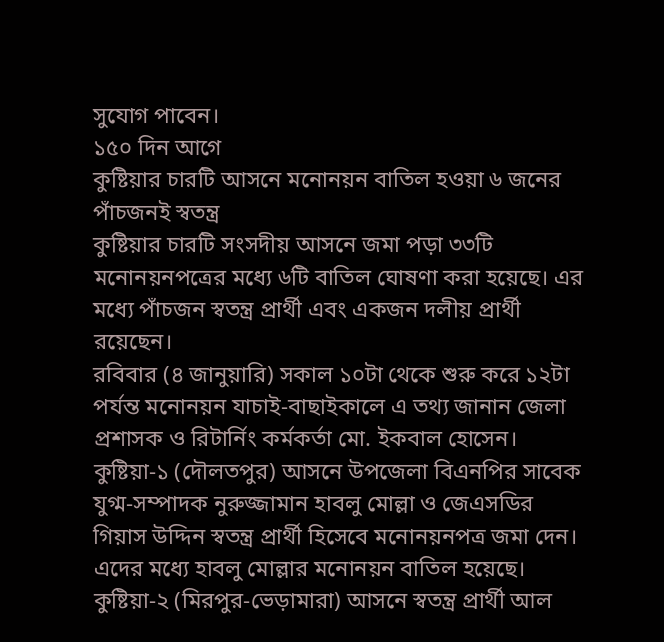সুযোগ পাবেন।
১৫০ দিন আগে
কুষ্টিয়ার চারটি আসনে মনোনয়ন বাতিল হওয়া ৬ জনের পাঁচজনই স্বতন্ত্র
কুষ্টিয়ার চারটি সংসদীয় আসনে জমা পড়া ৩৩টি মনোনয়নপত্রের মধ্যে ৬টি বাতিল ঘোষণা করা হয়েছে। এর মধ্যে পাঁচজন স্বতন্ত্র প্রার্থী এবং একজন দলীয় প্রার্থী রয়েছেন।
রবিবার (৪ জানুয়ারি) সকাল ১০টা থেকে শুরু করে ১২টা পর্যন্ত মনোনয়ন যাচাই-বাছাইকালে এ তথ্য জানান জেলা প্রশাসক ও রিটার্নিং কর্মকর্তা মো. ইকবাল হোসেন।
কুষ্টিয়া-১ (দৌলতপুর) আসনে উপজেলা বিএনপির সাবেক যুগ্ম-সম্পাদক নুরুজ্জামান হাবলু মোল্লা ও জেএসডির গিয়াস উদ্দিন স্বতন্ত্র প্রার্থী হিসেবে মনোনয়নপত্র জমা দেন। এদের মধ্যে হাবলু মোল্লার মনোনয়ন বাতিল হয়েছে।
কুষ্টিয়া-২ (মিরপুর-ভেড়ামারা) আসনে স্বতন্ত্র প্রার্থী আল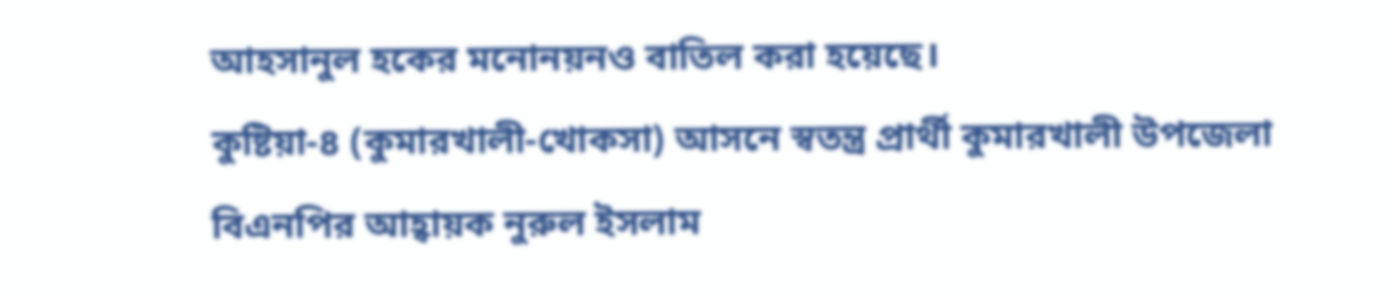আহসানুল হকের মনোনয়নও বাতিল করা হয়েছে।
কুষ্টিয়া-৪ (কুমারখালী-খোকসা) আসনে স্বতন্ত্র প্রার্থী কুমারখালী উপজেলা বিএনপির আহ্বায়ক নুরুল ইসলাম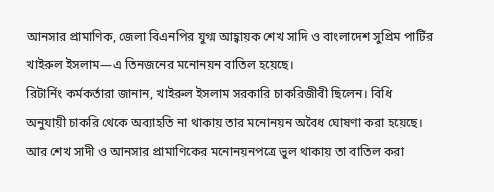আনসার প্রামাণিক, জেলা বিএনপির যুগ্ম আহ্বায়ক শেখ সাদি ও বাংলাদেশ সুপ্রিম পার্টির খাইরুল ইসলাম—এ তিনজনের মনোনয়ন বাতিল হয়েছে।
রিটার্নিং কর্মকর্তারা জানান, খাইরুল ইসলাম সরকারি চাকরিজীবী ছিলেন। বিধি অনুযায়ী চাকরি থেকে অব্যাহতি না থাকায় তার মনোনয়ন অবৈধ ঘোষণা করা হয়েছে। আর শেখ সাদী ও আনসার প্রামাণিকের মনোনয়নপত্রে ভুল থাকায় তা বাতিল করা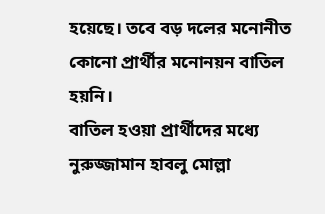হয়েছে। তবে বড় দলের মনোনীত কোনো প্রার্থীর মনোনয়ন বাতিল হয়নি।
বাতিল হওয়া প্রার্থীদের মধ্যে নুরুজ্জামান হাবলু মোল্লা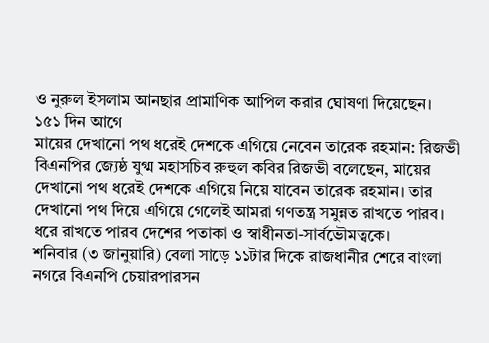ও নুরুল ইসলাম আনছার প্রামাণিক আপিল করার ঘোষণা দিয়েছেন।
১৫১ দিন আগে
মায়ের দেখানো পথ ধরেই দেশকে এগিয়ে নেবেন তারেক রহমান: রিজভী
বিএনপির জ্যেষ্ঠ যুগ্ম মহাসচিব রুহুল কবির রিজভী বলেছেন, মায়ের দেখানো পথ ধরেই দেশকে এগিয়ে নিয়ে যাবেন তারেক রহমান। তার দেখানো পথ দিয়ে এগিয়ে গেলেই আমরা গণতন্ত্র সমুন্নত রাখতে পারব। ধরে রাখতে পারব দেশের পতাকা ও স্বাধীনতা-সার্বভৌমত্বকে।
শনিবার (৩ জানুয়ারি) বেলা সাড়ে ১১টার দিকে রাজধানীর শেরে বাংলা নগরে বিএনপি চেয়ারপারসন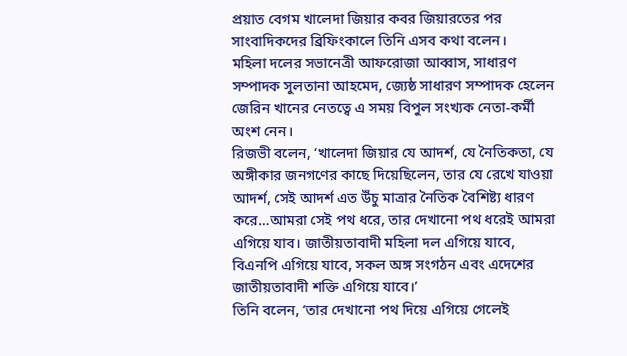প্রয়াত বেগম খালেদা জিয়ার কবর জিয়ারতের পর সাংবাদিকদের ব্রিফিংকালে তিনি এসব কথা বলেন।
মহিলা দলের সভানেত্রী আফরোজা আব্বাস, সাধারণ সম্পাদক সুলতানা আহমেদ, জ্যেষ্ঠ সাধারণ সম্পাদক হেলেন জেরিন খানের নেতত্বে এ সময় বিপুল সংখ্যক নেতা-কর্মী অংশ নেন।
রিজভী বলেন, ‘খালেদা জিয়ার যে আদর্শ, যে নৈতিকতা, যে অঙ্গীকার জনগণের কাছে দিয়েছিলেন, তার যে রেখে যাওয়া আদর্শ, সেই আদর্শ এত উঁচু মাত্রার নৈতিক বৈশিষ্ট্য ধারণ করে…আমরা সেই পথ ধরে, তার দেখানো পথ ধরেই আমরা এগিয়ে যাব। জাতীয়তাবাদী মহিলা দল এগিয়ে যাবে, বিএনপি এগিয়ে যাবে, সকল অঙ্গ সংগঠন এবং এদেশের জাতীয়তাবাদী শক্তি এগিয়ে যাবে।’
তিনি বলেন, ‘তার দেখানো পথ দিয়ে এগিয়ে গেলেই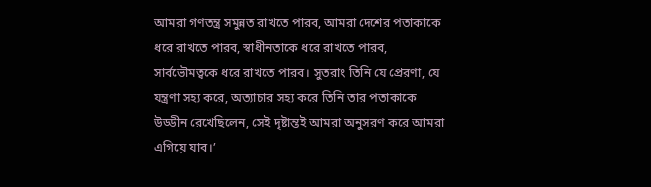আমরা গণতন্ত্র সমুন্নত রাখতে পারব, আমরা দেশের পতাকাকে ধরে রাখতে পারব, স্বাধীনতাকে ধরে রাখতে পারব, সার্বভৌমত্বকে ধরে রাখতে পারব। সুতরাং তিনি যে প্রেরণা, যে যন্ত্রণা সহ্য করে, অত্যাচার সহ্য করে তিনি তার পতাকাকে উড্ডীন রেখেছিলেন, সেই দৃষ্টান্তই আমরা অনুসরণ করে আমরা এগিয়ে যাব।’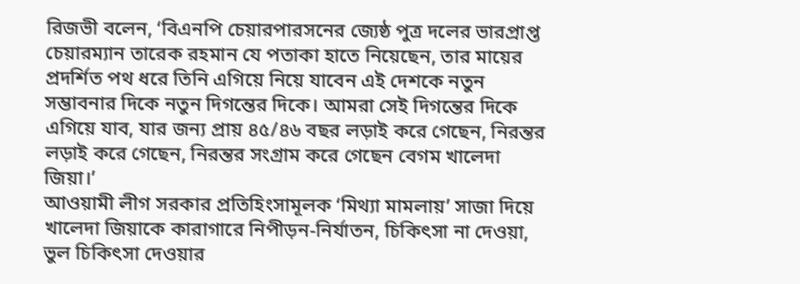রিজভী বলেন, ‘বিএনপি চেয়ারপারসনের জ্যেষ্ঠ পুত্র দলের ভারপ্রাপ্ত চেয়ারম্যান তারেক রহমান যে পতাকা হাতে নিয়েছেন, তার মায়ের প্রদর্শিত পথ ধরে তিনি এগিয়ে নিয়ে যাবেন এই দেশকে নতুন সম্ভাবনার দিকে নতুন দিগন্তের দিকে। আমরা সেই দিগন্তের দিকে এগিয়ে যাব, যার জন্য প্রায় ৪৫/৪৬ বছর লড়াই করে গেছেন, নিরন্তর লড়াই করে গেছেন, নিরন্তর সংগ্রাম করে গেছেন বেগম খালেদা জিয়া।’
আওয়ামী লীগ সরকার প্রতিহিংসামূলক ‘মিথ্যা মামলায়’ সাজা দিয়ে খালেদা জিয়াকে কারাগারে নিপীড়ন-নির্যাতন, চিকিৎসা না দেওয়া, ভুল চিকিৎসা দেওয়ার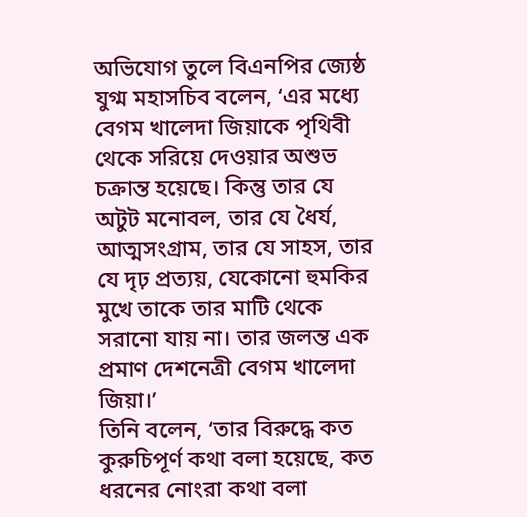অভিযোগ তুলে বিএনপির জ্যেষ্ঠ যুগ্ম মহাসচিব বলেন, ‘এর মধ্যে বেগম খালেদা জিয়াকে পৃথিবী থেকে সরিয়ে দেওয়ার অশুভ চক্রান্ত হয়েছে। কিন্তু তার যে অটুট মনোবল, তার যে ধৈর্য, আত্মসংগ্রাম, তার যে সাহস, তার যে দৃঢ় প্রত্যয়, যেকোনো হুমকির মুখে তাকে তার মাটি থেকে সরানো যায় না। তার জলন্ত এক প্রমাণ দেশনেত্রী বেগম খালেদা জিয়া।’
তিনি বলেন, ‘তার বিরুদ্ধে কত কুরুচিপূর্ণ কথা বলা হয়েছে, কত ধরনের নোংরা কথা বলা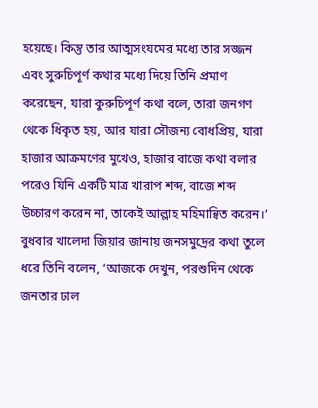হয়েছে। কিন্তু তার আত্মসংযমের মধ্যে তার সজ্জন এবং সুরুচিপূর্ণ কথার মধ্যে দিয়ে তিনি প্রমাণ করেছেন, যারা কুরুচিপূর্ণ কথা বলে, তারা জনগণ থেকে ধিকৃত হয়, আর যারা সৌজন্য বোধপ্রিয়, যারা হাজার আক্রমণের মুখেও, হাজার বাজে কথা বলার পরেও যিনি একটি মাত্র খারাপ শব্দ, বাজে শব্দ উচ্চারণ করেন না, তাকেই আল্লাহ মহিমান্বিত করেন।’
বুধবার খালেদা জিয়ার জানায় জনসমুদ্রের কথা তুলে ধরে তিনি বলেন, ‘আজকে দেখুন, পরশুদিন থেকে জনতার ঢাল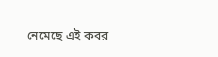নেমেছে এই কবর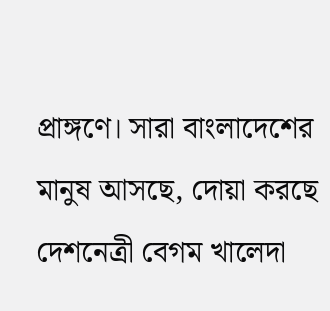প্রাঙ্গণে। সারা বাংলাদেশের মানুষ আসছে, দোয়া করছে দেশনেত্রী বেগম খালেদা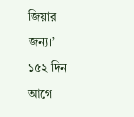জিয়ার জন্য।’
১৫২ দিন আগে